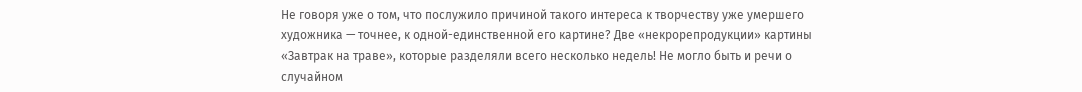Не говоря уже о том, что послужило причиной такого интереса к творчеству уже умершего художника — точнее, к одной-единственной его картине? Две «некрорепродукции» картины «Завтрак на траве», которые разделяли всего несколько недель! Не могло быть и речи о случайном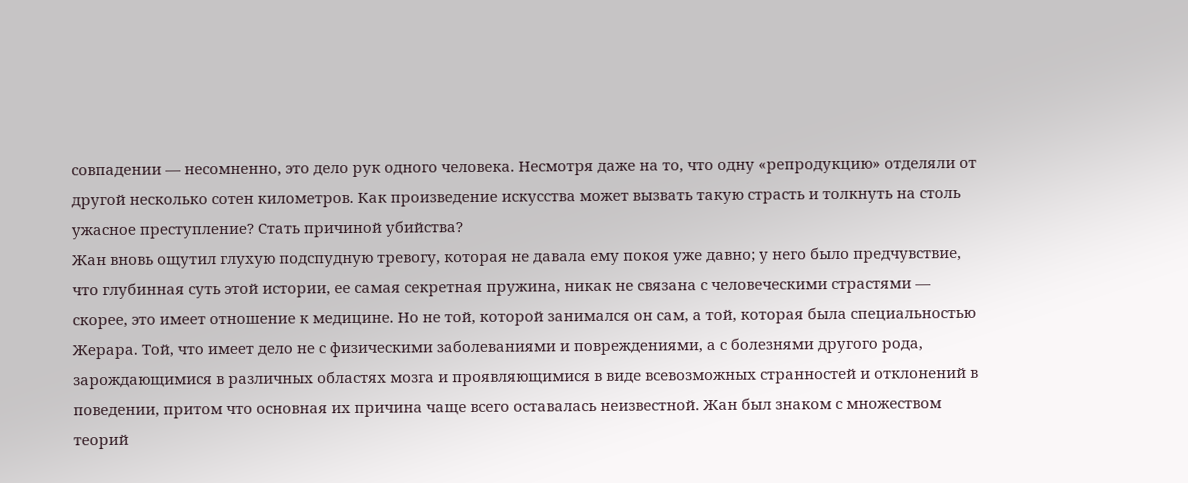совпадении — несомненно, это дело рук одного человека. Несмотря даже на то, что одну «репродукцию» отделяли от другой несколько сотен километров. Как произведение искусства может вызвать такую страсть и толкнуть на столь ужасное преступление? Стать причиной убийства?
Жан вновь ощутил глухую подспудную тревогу, которая не давала ему покоя уже давно; у него было предчувствие, что глубинная суть этой истории, ее самая секретная пружина, никак не связана с человеческими страстями — скорее, это имеет отношение к медицине. Но не той, которой занимался он сам, а той, которая была специальностью Жерара. Той, что имеет дело не с физическими заболеваниями и повреждениями, а с болезнями другого рода, зарождающимися в различных областях мозга и проявляющимися в виде всевозможных странностей и отклонений в поведении, притом что основная их причина чаще всего оставалась неизвестной. Жан был знаком с множеством теорий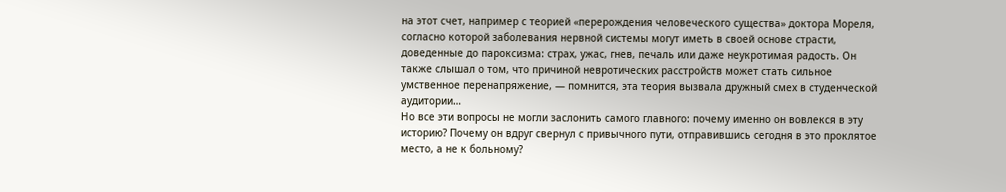на этот счет, например с теорией «перерождения человеческого существа» доктора Мореля, согласно которой заболевания нервной системы могут иметь в своей основе страсти, доведенные до пароксизма: страх, ужас, гнев, печаль или даже неукротимая радость. Он также слышал о том, что причиной невротических расстройств может стать сильное умственное перенапряжение, — помнится, эта теория вызвала дружный смех в студенческой аудитории…
Но все эти вопросы не могли заслонить самого главного: почему именно он вовлекся в эту историю? Почему он вдруг свернул с привычного пути, отправившись сегодня в это проклятое место, а не к больному?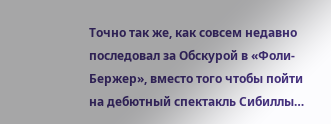Точно так же, как совсем недавно последовал за Обскурой в «Фоли-Бержер», вместо того чтобы пойти на дебютный спектакль Сибиллы…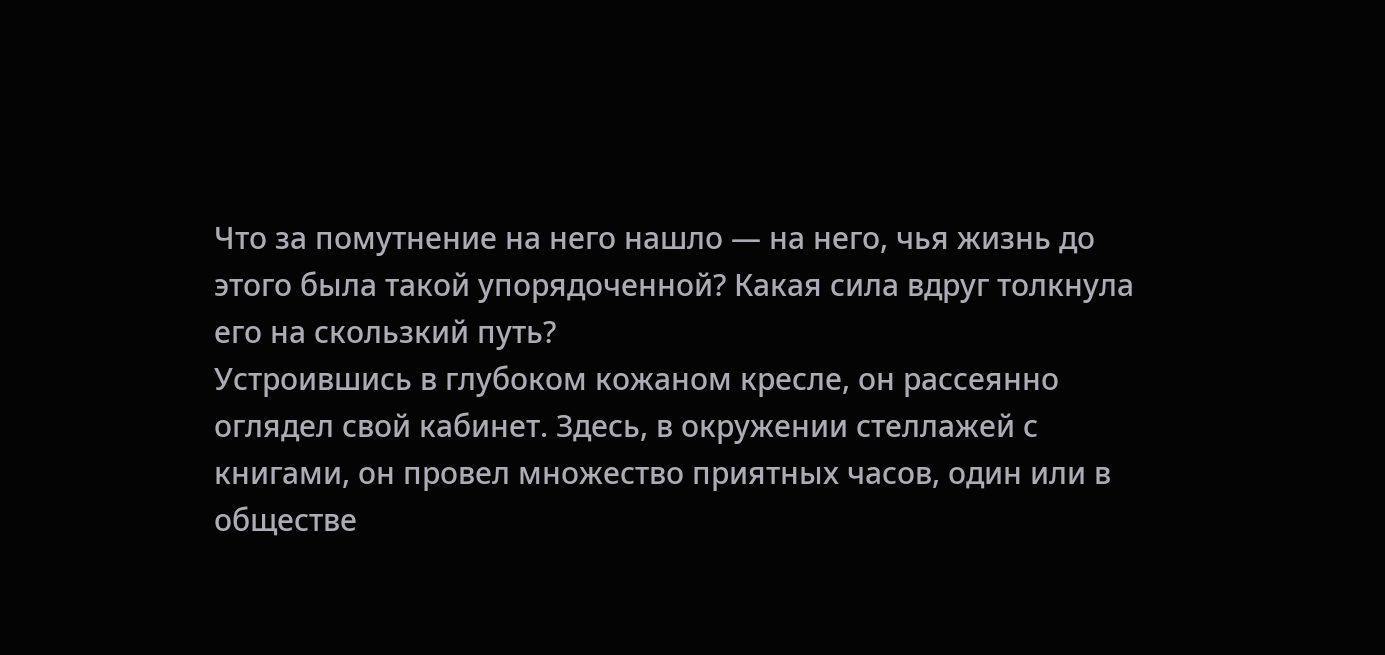Что за помутнение на него нашло — на него, чья жизнь до этого была такой упорядоченной? Какая сила вдруг толкнула его на скользкий путь?
Устроившись в глубоком кожаном кресле, он рассеянно оглядел свой кабинет. Здесь, в окружении стеллажей с книгами, он провел множество приятных часов, один или в обществе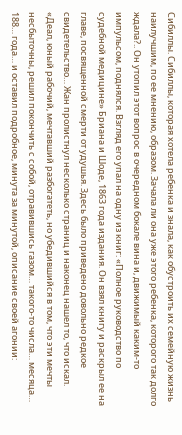Сибиллы. Сибиллы, которая хотела ребенка и знала, как обустроить их семейную жизнь наилучшим, по ее мнению, образом. Зачала ли она уже этого ребенка, которого так долго ждала?.. Он утопил этот вопрос в очередном бокале вина и, движимый каким-то импульсом, поднялся. Взгляд его упал на одну из книг: «Полное руководство по судебной медицине» Бриана и Шоде, 1863 года издания. Он взял книгу и раскрыл ее на главе, посвященной смерти от удушья. Здесь было приведено довольно редкое свидетельство… Жан пролистнул несколько страниц и наконец нашел то, что искал.
«Деал, юный рабочий, мечтавший разбогатеть, но убедившийся в том, что эти мечты несбыточны, решил покончить с собой, отравившись газом… такого-то числа… месяца… 188… года… и оставил подробное, минута за минутой, описание своей агонии: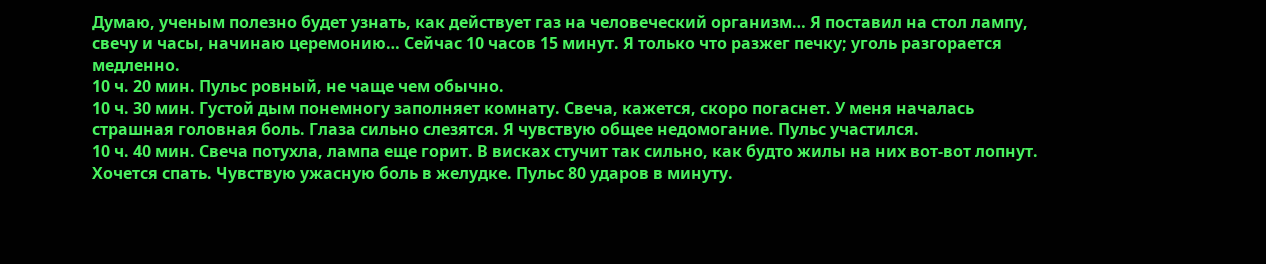Думаю, ученым полезно будет узнать, как действует газ на человеческий организм… Я поставил на стол лампу, свечу и часы, начинаю церемонию… Сейчас 10 часов 15 минут. Я только что разжег печку; уголь разгорается медленно.
10 ч. 20 мин. Пульс ровный, не чаще чем обычно.
10 ч. 30 мин. Густой дым понемногу заполняет комнату. Свеча, кажется, скоро погаснет. У меня началась страшная головная боль. Глаза сильно слезятся. Я чувствую общее недомогание. Пульс участился.
10 ч. 40 мин. Свеча потухла, лампа еще горит. В висках стучит так сильно, как будто жилы на них вот-вот лопнут. Хочется спать. Чувствую ужасную боль в желудке. Пульс 80 ударов в минуту.